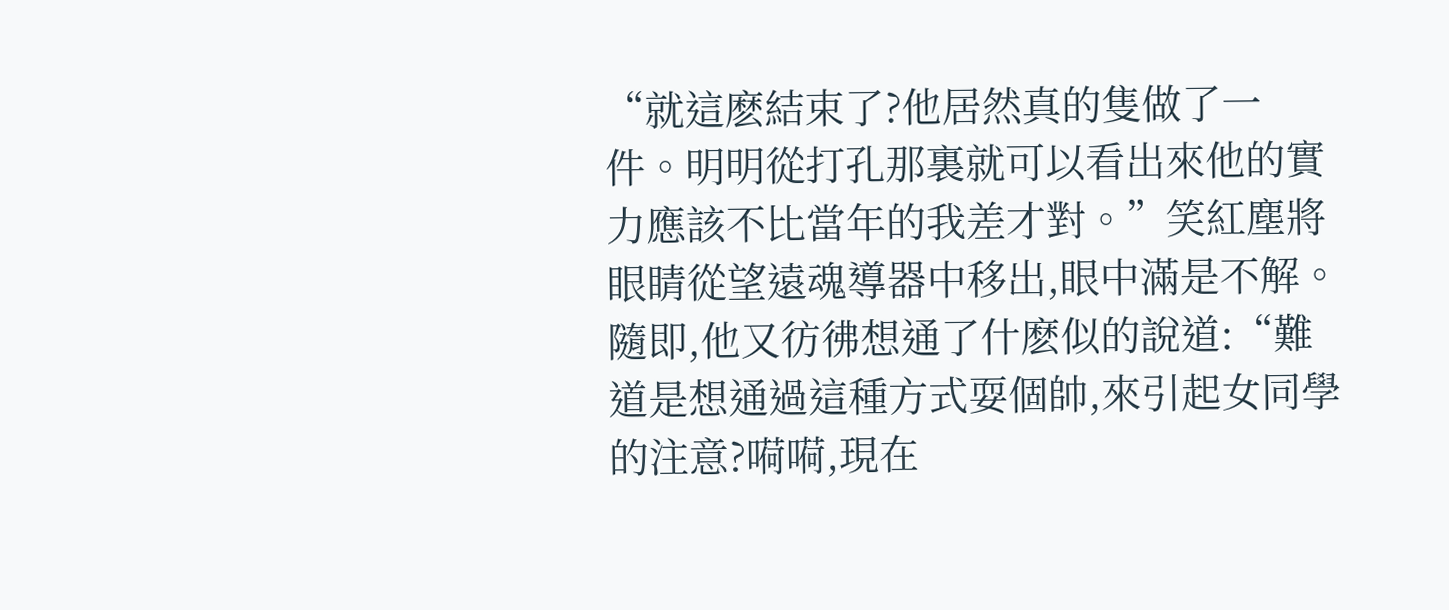“就這麽結束了?他居然真的隻做了一件。明明從打孔那裏就可以看出來他的實力應該不比當年的我差才對。”笑紅塵將眼睛從望遠魂導器中移出,眼中滿是不解。
隨即,他又彷彿想通了什麽似的說道:“難道是想通過這種方式耍個帥,來引起女同學的注意?嗬嗬,現在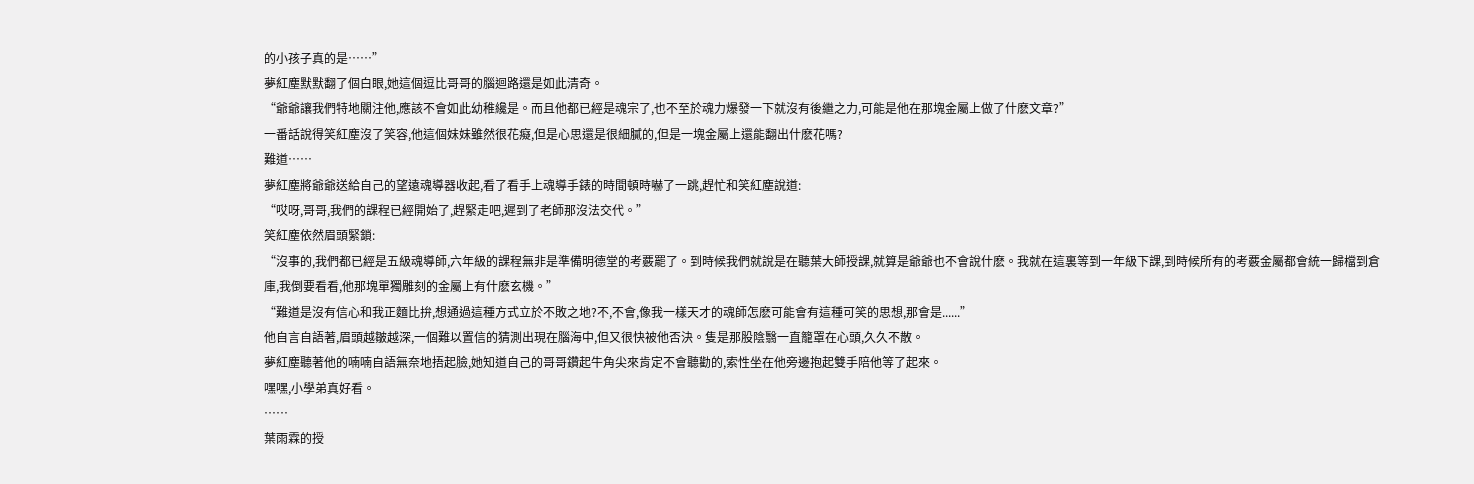的小孩子真的是……”
夢紅塵默默翻了個白眼,她這個逗比哥哥的腦迴路還是如此清奇。
“爺爺讓我們特地關注他,應該不會如此幼稚纔是。而且他都已經是魂宗了,也不至於魂力爆發一下就沒有後繼之力,可能是他在那塊金屬上做了什麽文章?”
一番話說得笑紅塵沒了笑容,他這個妹妹雖然很花癡,但是心思還是很細膩的,但是一塊金屬上還能翻出什麽花嗎?
難道……
夢紅塵將爺爺送給自己的望遠魂導器收起,看了看手上魂導手錶的時間頓時嚇了一跳,趕忙和笑紅塵說道:
“哎呀,哥哥,我們的課程已經開始了,趕緊走吧,遲到了老師那沒法交代。”
笑紅塵依然眉頭緊鎖:
“沒事的,我們都已經是五級魂導師,六年級的課程無非是準備明德堂的考覈罷了。到時候我們就說是在聽葉大師授課,就算是爺爺也不會說什麽。我就在這裏等到一年級下課,到時候所有的考覈金屬都會統一歸檔到倉庫,我倒要看看,他那塊單獨雕刻的金屬上有什麽玄機。”
“難道是沒有信心和我正麵比拚,想通過這種方式立於不敗之地?不,不會,像我一樣天才的魂師怎麽可能會有這種可笑的思想,那會是......”
他自言自語著,眉頭越皺越深,一個難以置信的猜測出現在腦海中,但又很快被他否決。隻是那股陰翳一直籠罩在心頭,久久不散。
夢紅塵聽著他的喃喃自語無奈地捂起臉,她知道自己的哥哥鑽起牛角尖來肯定不會聽勸的,索性坐在他旁邊抱起雙手陪他等了起來。
嘿嘿,小學弟真好看。
……
葉雨霖的授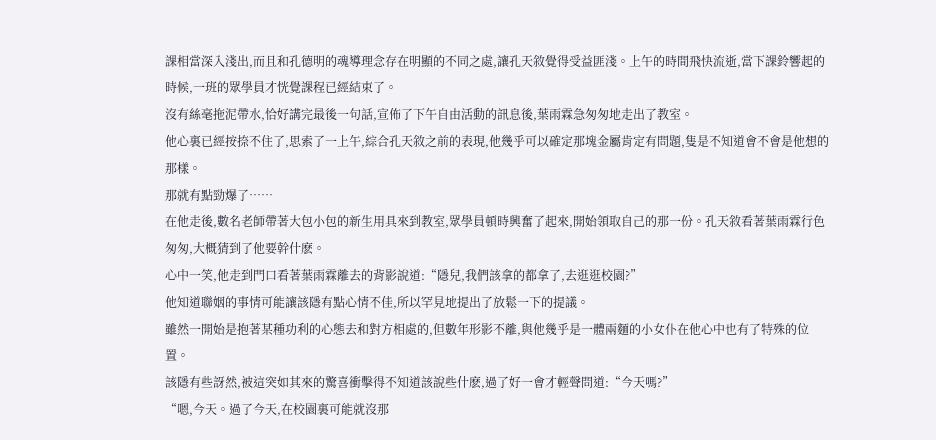課相當深入淺出,而且和孔德明的魂導理念存在明顯的不同之處,讓孔天敘覺得受益匪淺。上午的時間飛快流逝,當下課鈴響起的時候,一班的眾學員才恍覺課程已經結束了。
沒有絲毫拖泥帶水,恰好講完最後一句話,宣佈了下午自由活動的訊息後,葉雨霖急匆匆地走出了教室。
他心裏已經按捺不住了,思索了一上午,綜合孔天敘之前的表現,他幾乎可以確定那塊金屬肯定有問題,隻是不知道會不會是他想的那樣。
那就有點勁爆了……
在他走後,數名老師帶著大包小包的新生用具來到教室,眾學員頓時興奮了起來,開始領取自己的那一份。孔天敘看著葉雨霖行色匆匆,大概猜到了他要幹什麽。
心中一笑,他走到門口看著葉雨霖離去的背影說道:“隱兒,我們該拿的都拿了,去逛逛校園?”
他知道聯姻的事情可能讓該隱有點心情不佳,所以罕見地提出了放鬆一下的提議。
雖然一開始是抱著某種功利的心態去和對方相處的,但數年形影不離,與他幾乎是一體兩麵的小女仆在他心中也有了特殊的位置。
該隱有些訝然,被這突如其來的驚喜衝擊得不知道該說些什麽,過了好一會才輕聲問道:“今天嗎?”
“嗯,今天。過了今天,在校園裏可能就沒那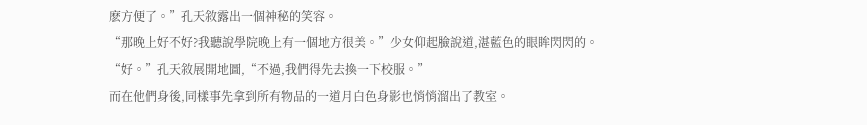麽方便了。”孔天敘露出一個神秘的笑容。
“那晚上好不好?我聽說學院晚上有一個地方很美。”少女仰起臉說道,湛藍色的眼眸閃閃的。
“好。”孔天敘展開地圖,“不過,我們得先去換一下校服。”
而在他們身後,同樣事先拿到所有物品的一道月白色身影也悄悄溜出了教室。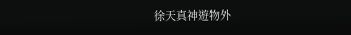徐天真神遊物外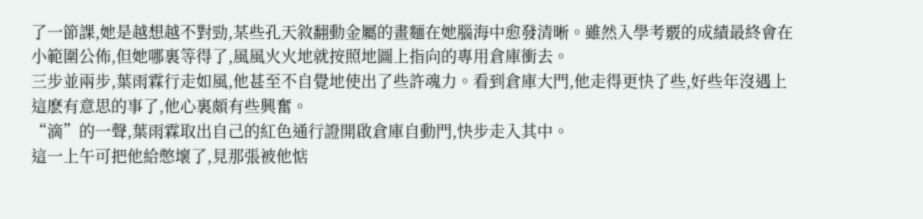了一節課,她是越想越不對勁,某些孔天敘翻動金屬的畫麵在她腦海中愈發清晰。雖然入學考覈的成績最終會在小範圍公佈,但她哪裏等得了,風風火火地就按照地圖上指向的專用倉庫衝去。
三步並兩步,葉雨霖行走如風,他甚至不自覺地使出了些許魂力。看到倉庫大門,他走得更快了些,好些年沒遇上這麽有意思的事了,他心裏頗有些興奮。
“滴”的一聲,葉雨霖取出自己的紅色通行證開啟倉庫自動門,快步走入其中。
這一上午可把他給憋壞了,見那張被他惦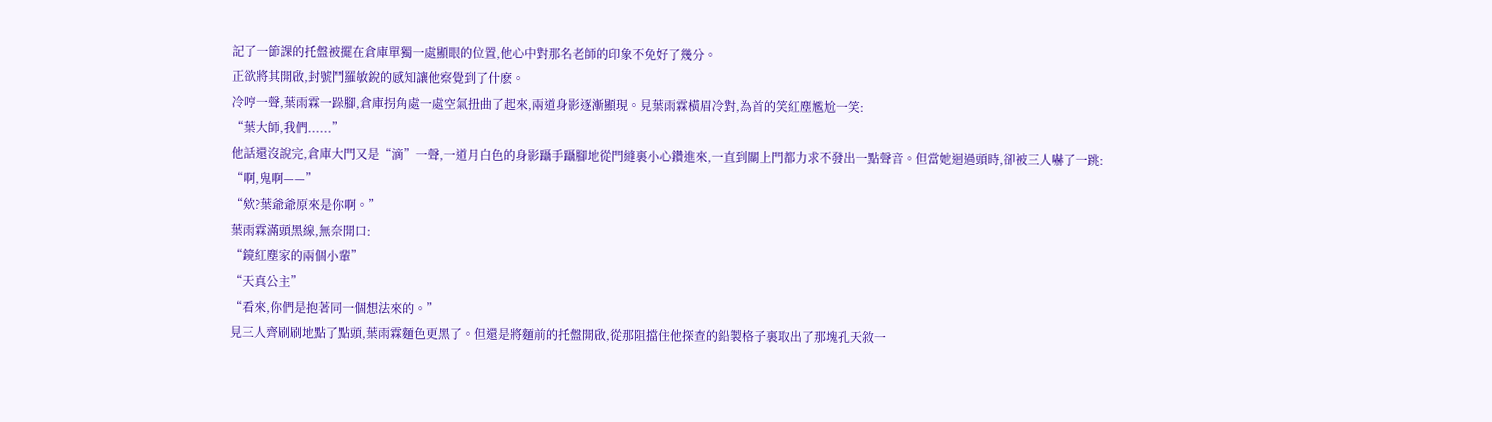記了一節課的托盤被擺在倉庫單獨一處顯眼的位置,他心中對那名老師的印象不免好了幾分。
正欲將其開啟,封號鬥羅敏銳的感知讓他察覺到了什麽。
冷哼一聲,葉雨霖一跺腳,倉庫拐角處一處空氣扭曲了起來,兩道身影逐漸顯現。見葉雨霖橫眉冷對,為首的笑紅塵尷尬一笑:
“葉大師,我們......”
他話還沒說完,倉庫大門又是“滴”一聲,一道月白色的身影躡手躡腳地從門縫裏小心鑽進來,一直到關上門都力求不發出一點聲音。但當她迴過頭時,卻被三人嚇了一跳:
“啊,鬼啊——”
“欸?葉爺爺原來是你啊。”
葉雨霖滿頭黑線,無奈開口:
“鏡紅塵家的兩個小輩”
“天真公主”
“看來,你們是抱著同一個想法來的。”
見三人齊刷刷地點了點頭,葉雨霖麵色更黑了。但還是將麵前的托盤開啟,從那阻擋住他探查的鉛製格子裏取出了那塊孔天敘一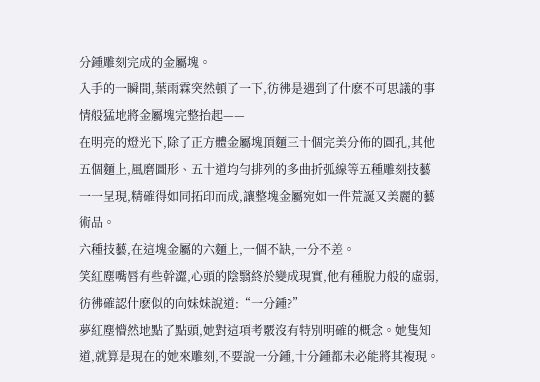分鍾雕刻完成的金屬塊。
入手的一瞬間,葉雨霖突然頓了一下,彷彿是遇到了什麽不可思議的事情般猛地將金屬塊完整抬起——
在明亮的燈光下,除了正方體金屬塊頂麵三十個完美分佈的圓孔,其他五個麵上,風磨圖形、五十道均勻排列的多曲折弧線等五種雕刻技藝一一呈現,精確得如同拓印而成,讓整塊金屬宛如一件荒誕又美麗的藝術品。
六種技藝,在這塊金屬的六麵上,一個不缺,一分不差。
笑紅塵嘴唇有些幹澀,心頭的陰翳終於變成現實,他有種脫力般的虛弱,彷彿確認什麽似的向妹妹說道:“一分鍾?”
夢紅塵懵然地點了點頭,她對這項考覈沒有特別明確的概念。她隻知道,就算是現在的她來雕刻,不要說一分鍾,十分鍾都未必能將其複現。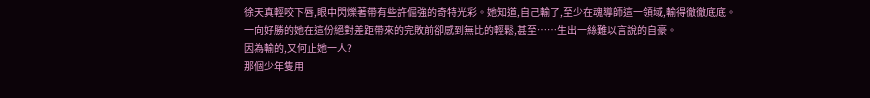徐天真輕咬下唇,眼中閃爍著帶有些許倔強的奇特光彩。她知道,自己輸了,至少在魂導師這一領域,輸得徹徹底底。
一向好勝的她在這份絕對差距帶來的完敗前卻感到無比的輕鬆,甚至……生出一絲難以言說的自豪。
因為輸的,又何止她一人?
那個少年隻用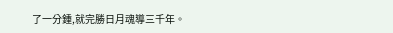了一分鍾,就完勝日月魂導三千年。